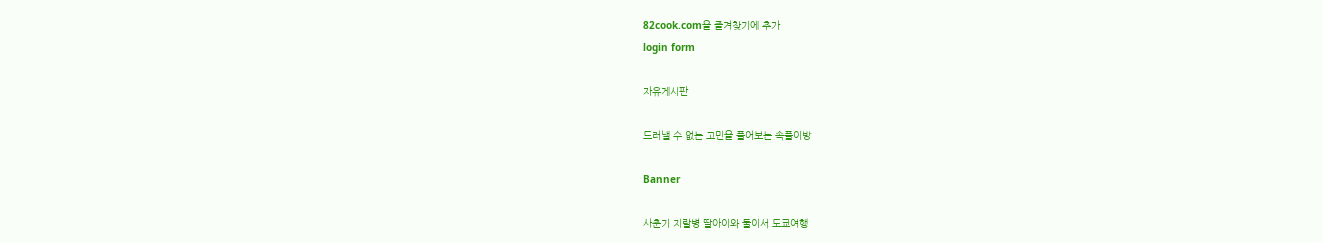82cook.com을 즐겨찾기에 추가
login form

자유게시판

드러낼 수 없는 고민을 풀어보는 속풀이방

Banner

사춘기 지랄병 딸아이와 둘이서 도쿄여행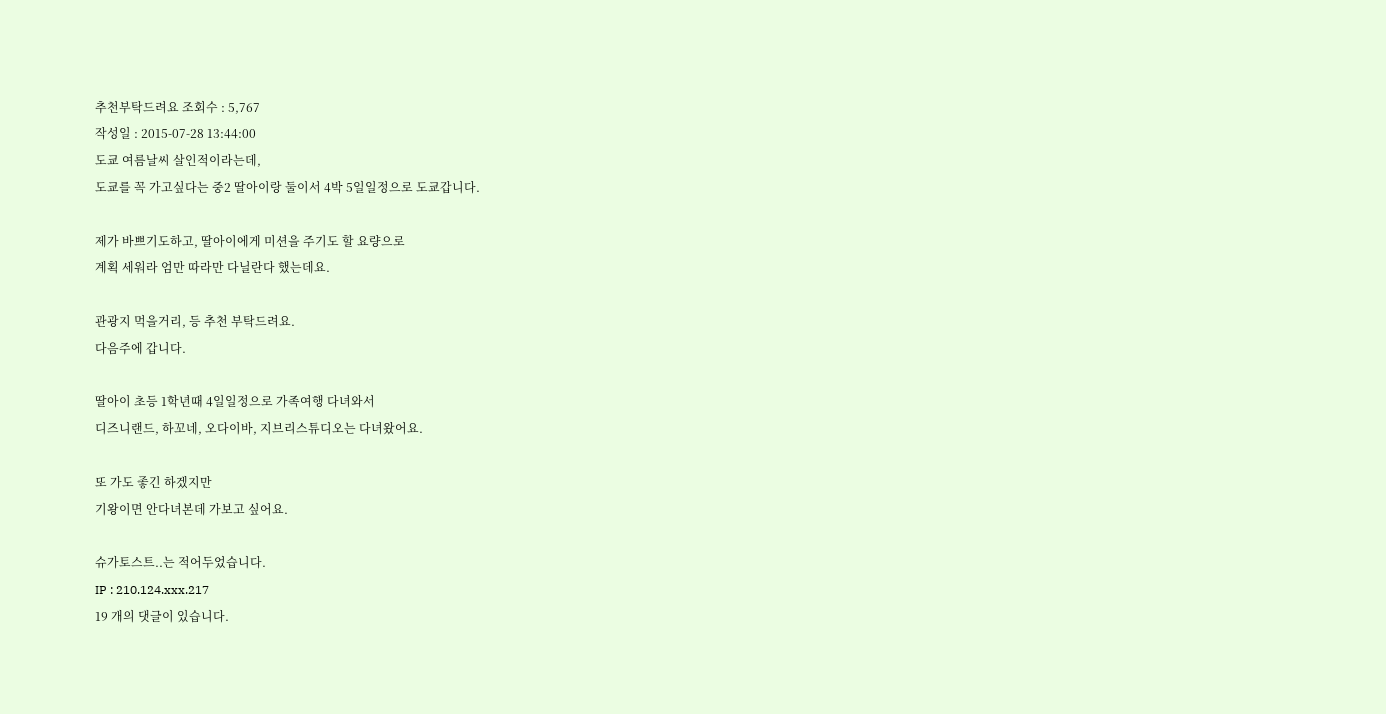추천부탁드려요 조회수 : 5,767
작성일 : 2015-07-28 13:44:00
도쿄 여름날씨 살인적이라는데,
도쿄를 꼭 가고싶다는 중2 딸아이랑 둘이서 4박 5일일정으로 도쿄갑니다.

제가 바쁘기도하고, 딸아이에게 미션을 주기도 할 요량으로
계획 세워라 엄만 따라만 다닐란다 했는데요.

관광지 먹을거리, 등 추천 부탁드려요.
다음주에 갑니다.

딸아이 초등 1학년때 4일일정으로 가족여행 다녀와서
디즈니랜드, 하꼬네, 오다이바, 지브리스튜디오는 다녀왔어요.

또 가도 좋긴 하겠지만
기왕이면 안다녀본데 가보고 싶어요.

슈가토스트..는 적어두었습니다.
IP : 210.124.xxx.217
19 개의 댓글이 있습니다.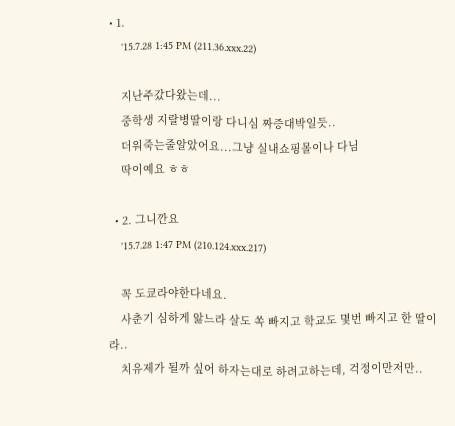• 1.
    '15.7.28 1:45 PM (211.36.xxx.22)

    지난주갔다왔는데...
    중학생 지랄병딸이랑 다니심 짜증대박일듯..
    더워죽는줄알았어요...그냥 실내쇼핑몰이나 다님
    딱이예요 ㅎㅎ

  • 2. 그니깐요
    '15.7.28 1:47 PM (210.124.xxx.217)

    꼭 도쿄라야한다네요.
    사춘기 심하게 앓느라 살도 쏙 빠지고 학교도 몇번 빠지고 한 딸이라..
    치유제가 될까 싶어 하자는대로 하려고하는데, 걱정이만저만..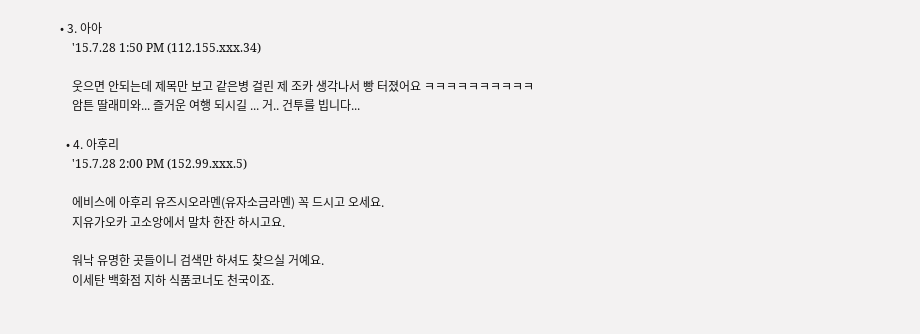• 3. 아아
    '15.7.28 1:50 PM (112.155.xxx.34)

    웃으면 안되는데 제목만 보고 같은병 걸린 제 조카 생각나서 빵 터졌어요 ㅋㅋㅋㅋㅋㅋㅋㅋㅋㅋ
    암튼 딸래미와... 즐거운 여행 되시길 ... 거.. 건투를 빕니다...

  • 4. 아후리
    '15.7.28 2:00 PM (152.99.xxx.5)

    에비스에 아후리 유즈시오라멘(유자소금라멘) 꼭 드시고 오세요.
    지유가오카 고소앙에서 말차 한잔 하시고요.

    워낙 유명한 곳들이니 검색만 하셔도 찾으실 거예요.
    이세탄 백화점 지하 식품코너도 천국이죠.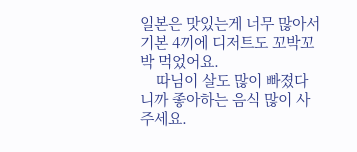일본은 맛있는게 너무 많아서 기본 4끼에 디저트도 꼬박꼬박 먹었어요.
    따님이 살도 많이 빠졌다니까 좋아하는 음식 많이 사주세요.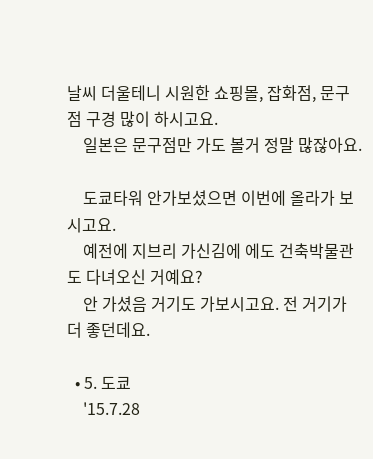날씨 더울테니 시원한 쇼핑몰, 잡화점, 문구점 구경 많이 하시고요.
    일본은 문구점만 가도 볼거 정말 많잖아요.

    도쿄타워 안가보셨으면 이번에 올라가 보시고요.
    예전에 지브리 가신김에 에도 건축박물관도 다녀오신 거예요?
    안 가셨음 거기도 가보시고요. 전 거기가 더 좋던데요.

  • 5. 도쿄
    '15.7.28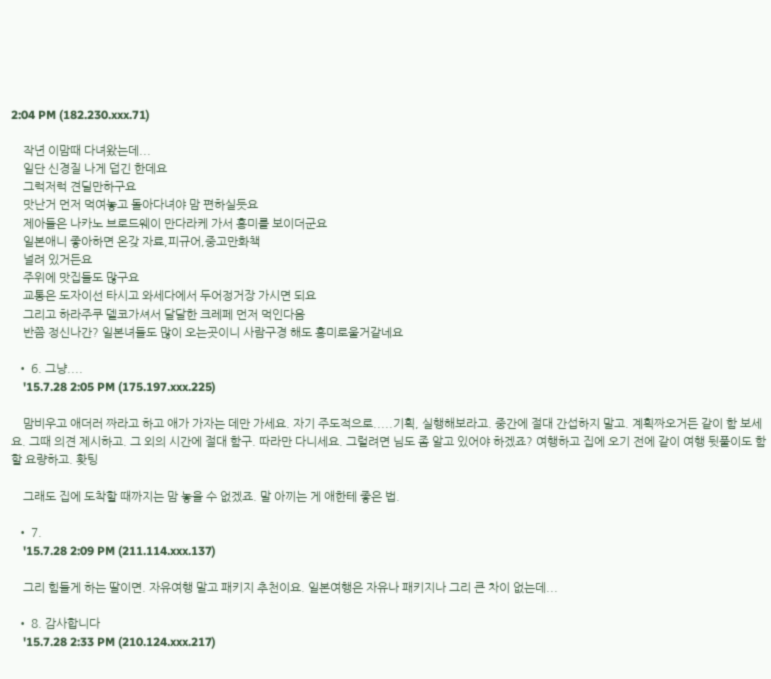2:04 PM (182.230.xxx.71)

    작년 이맘때 다녀왔는데...
    일단 신경질 나게 덥긴 한데요
    그럭저럭 견딜만하구요
    맛난거 먼저 먹여놓고 돌아다녀야 맘 편하실듯요
    제아들은 나카노 브로드웨이 만다라케 가서 흥미를 보이더군요
    일본애니 좋아하면 온갖 자료,피규어,중고만화책
    널려 있거든요
    주위에 맛집들도 많구요
    교통은 도자이선 타시고 와세다에서 두어정거장 가시면 되요
    그리고 하라주쿠 델코가셔서 달달한 크레페 먼저 먹인다음
    반쯤 정신나간? 일본녀들도 많이 오는곳이니 사람구경 해도 흥미로울거같네요

  • 6. 그냥....
    '15.7.28 2:05 PM (175.197.xxx.225)

    맘비우고 애더러 짜라고 하고 애가 가자는 데만 가세요. 자기 주도적으로.....기획, 실행해보라고. 중간에 절대 간섭하지 말고. 계획짜오거든 같이 함 보세요. 그때 의견 제시하고. 그 외의 시간에 절대 함구. 따라만 다니세요. 그럴려면 님도 좀 알고 있어야 하겠죠? 여행하고 집에 오기 전에 같이 여행 뒷풀이도 함 할 요량하고. 홧팅

    그래도 집에 도착할 때까지는 맘 놓을 수 없겠죠. 말 아끼는 게 애한테 좋은 법.

  • 7.
    '15.7.28 2:09 PM (211.114.xxx.137)

    그리 힘들게 하는 딸이면. 자유여행 말고 패키지 추천이요. 일본여행은 자유나 패키지나 그리 큰 차이 없는데...

  • 8. 감사합니다
    '15.7.28 2:33 PM (210.124.xxx.217)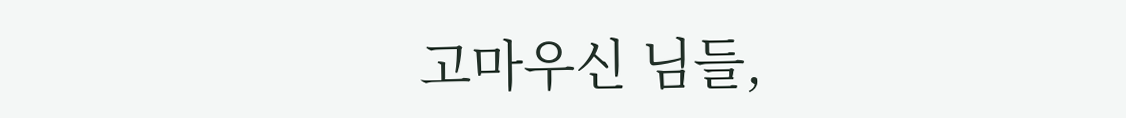고마우신 님들,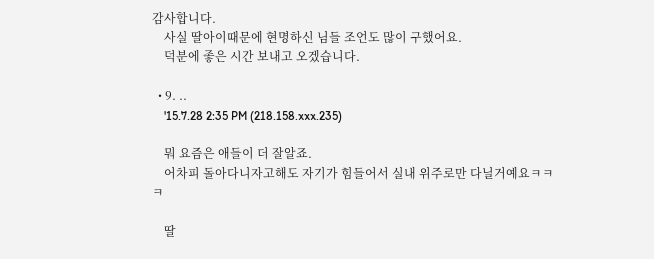감사합니다.
    사실 딸아이때문에 현명하신 님들 조언도 많이 구했어요.
    덕분에 좋은 시간 보내고 오겠습니다.

  • 9. ..
    '15.7.28 2:35 PM (218.158.xxx.235)

    뭐 요즘은 애들이 더 잘알죠.
    어차피 돌아다니자고해도 자기가 힘들어서 실내 위주로만 다닐거예요ㅋㅋㅋ

    딸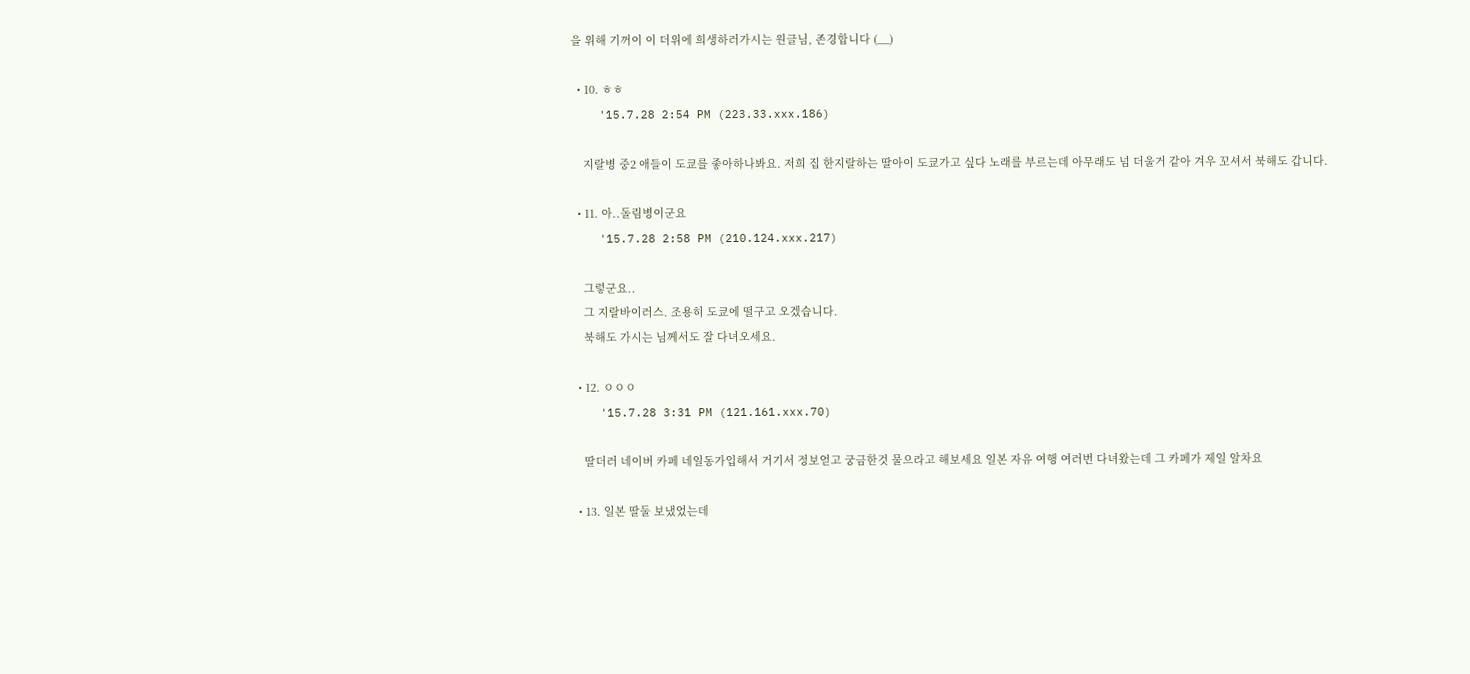을 위해 기꺼이 이 더위에 희생하러가시는 원글님, 존경합니다 (__)

  • 10. ㅎㅎ
    '15.7.28 2:54 PM (223.33.xxx.186)

    지랄병 중2 애들이 도쿄를 좋아하나봐요. 저희 집 한지랄하는 딸아이 도쿄가고 싶다 노래를 부르는데 아무래도 넘 더울거 같아 겨우 꼬셔서 북해도 갑니다.

  • 11. 아..돌림병이군요
    '15.7.28 2:58 PM (210.124.xxx.217)

    그렇군요..
    그 지랄바이러스. 조용히 도쿄에 떨구고 오겠습니다.
    북해도 가시는 님께서도 잘 다녀오세요.

  • 12. ㅇㅇㅇ
    '15.7.28 3:31 PM (121.161.xxx.70)

    딸더러 네이버 카페 네일동가입해서 거기서 정보얻고 궁금한것 물으라고 해보세요 일본 자유 여행 여러번 다녀왔는데 그 카페가 제일 알차요

  • 13. 일본 딸둘 보냈었는데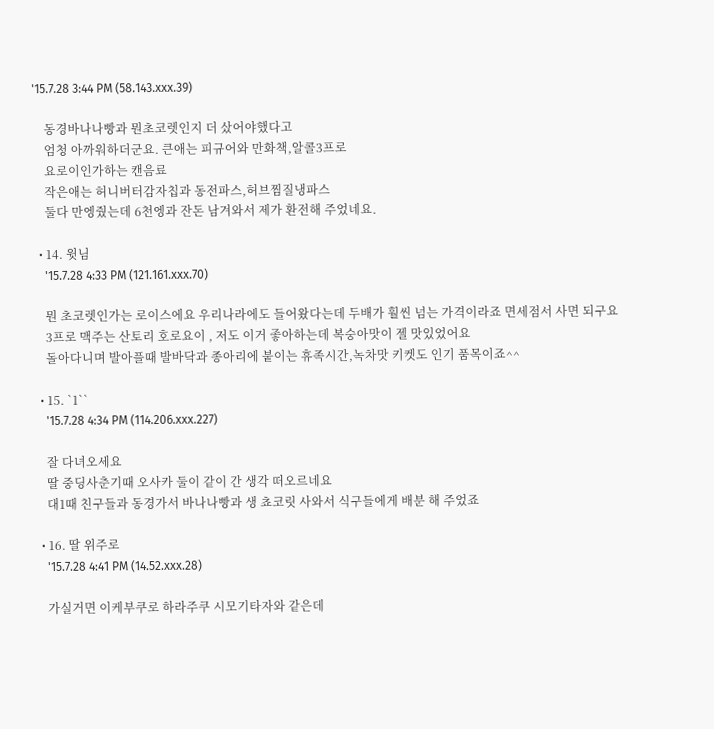'15.7.28 3:44 PM (58.143.xxx.39)

    동경바나나빵과 뭔초코렛인지 더 샀어야했다고
    엄청 아까워하더군요. 큰애는 피규어와 만화책,알콜3프로
    요로이인가하는 캔음료
    작은애는 허니버터감자칩과 동전파스,허브찜질냉파스
    둘다 만엥줬는데 6천엥과 잔돈 남겨와서 제가 환전해 주었네요.

  • 14. 윗님
    '15.7.28 4:33 PM (121.161.xxx.70)

    뭔 초코렛인가는 로이스에요 우리나라에도 들어왔다는데 두배가 훨씬 넘는 가격이라죠 면세점서 사면 되구요
    3프로 맥주는 산토리 호로요이 , 저도 이거 좋아하는데 복숭아맛이 젤 맛있었어요
    돌아다니며 발아플때 발바닥과 종아리에 붙이는 휴족시간,녹차맛 키켓도 인기 품목이죠^^

  • 15. `1``
    '15.7.28 4:34 PM (114.206.xxx.227)

    잘 다녀오세요
    딸 중딩사춘기때 오사카 둘이 같이 간 생각 떠오르네요
    대1때 친구들과 동경가서 바나나빵과 생 쵸코릿 사와서 식구들에게 배분 해 주었죠

  • 16. 딸 위주로
    '15.7.28 4:41 PM (14.52.xxx.28)

    가실거면 이케부쿠로 하라주쿠 시모기타자와 같은데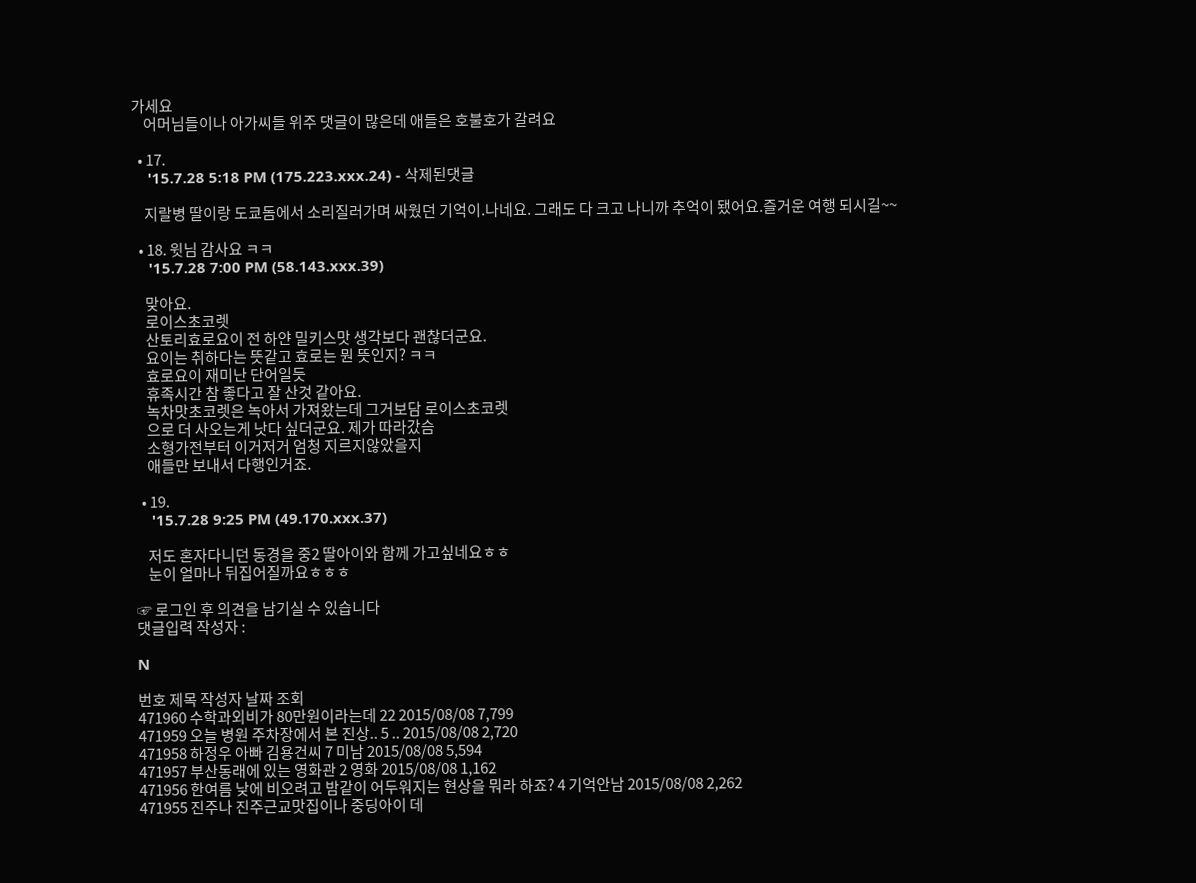가세요
    어머님들이나 아가씨들 위주 댓글이 많은데 애들은 호불호가 갈려요

  • 17.
    '15.7.28 5:18 PM (175.223.xxx.24) - 삭제된댓글

    지랄병 딸이랑 도쿄돔에서 소리질러가며 싸웠던 기억이.나네요. 그래도 다 크고 나니까 추억이 됐어요.즐거운 여행 되시길~~

  • 18. 윗님 감사요 ㅋㅋ
    '15.7.28 7:00 PM (58.143.xxx.39)

    맞아요.
    로이스초코렛
    산토리효로요이 전 하얀 밀키스맛 생각보다 괜찮더군요.
    요이는 취하다는 뜻같고 효로는 뭔 뜻인지? ㅋㅋ
    효로요이 재미난 단어일듯
    휴족시간 참 좋다고 잘 산것 같아요.
    녹차맛초코렛은 녹아서 가져왔는데 그거보담 로이스초코렛
    으로 더 사오는게 낫다 싶더군요. 제가 따라갔슴
    소형가전부터 이거저거 엄청 지르지않았을지
    애들만 보내서 다행인거죠.

  • 19.
    '15.7.28 9:25 PM (49.170.xxx.37)

    저도 혼자다니던 동경을 중2 딸아이와 함께 가고싶네요ㅎㅎ
    눈이 얼마나 뒤집어질까요ㅎㅎㅎ

☞ 로그인 후 의견을 남기실 수 있습니다
댓글입력 작성자 :

N

번호 제목 작성자 날짜 조회
471960 수학과외비가 80만원이라는데 22 2015/08/08 7,799
471959 오늘 병원 주차장에서 본 진상.. 5 .. 2015/08/08 2,720
471958 하정우 아빠 김용건씨 7 미남 2015/08/08 5,594
471957 부산동래에 있는 영화관 2 영화 2015/08/08 1,162
471956 한여름 낮에 비오려고 밤같이 어두워지는 현상을 뭐라 하죠? 4 기억안남 2015/08/08 2,262
471955 진주나 진주근교맛집이나 중딩아이 데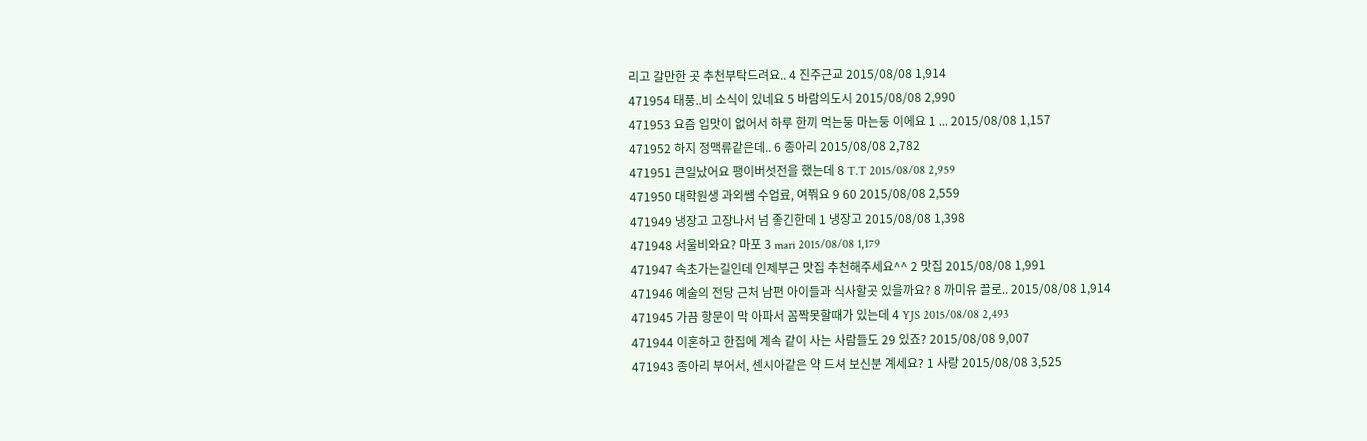리고 갈만한 곳 추천부탁드려요.. 4 진주근교 2015/08/08 1,914
471954 태풍..비 소식이 있네요 5 바람의도시 2015/08/08 2,990
471953 요즘 입맛이 없어서 하루 한끼 먹는둥 마는둥 이에요 1 ... 2015/08/08 1,157
471952 하지 정맥류같은데.. 6 종아리 2015/08/08 2,782
471951 큰일났어요 팽이버섯전을 했는데 8 T.T 2015/08/08 2,959
471950 대학원생 과외쌤 수업료, 여쭤요 9 60 2015/08/08 2,559
471949 냉장고 고장나서 넘 좋긴한데 1 냉장고 2015/08/08 1,398
471948 서울비와요? 마포 3 mari 2015/08/08 1,179
471947 속초가는길인데 인제부근 맛집 추천해주세요^^ 2 맛집 2015/08/08 1,991
471946 예술의 전당 근처 남편 아이들과 식사할곳 있을까요? 8 까미유 끌로.. 2015/08/08 1,914
471945 가끔 항문이 막 아파서 꼼짝못할때가 있는데 4 YJS 2015/08/08 2,493
471944 이혼하고 한집에 계속 같이 사는 사람들도 29 있죠? 2015/08/08 9,007
471943 종아리 부어서, 센시아같은 약 드셔 보신분 계세요? 1 사랑 2015/08/08 3,525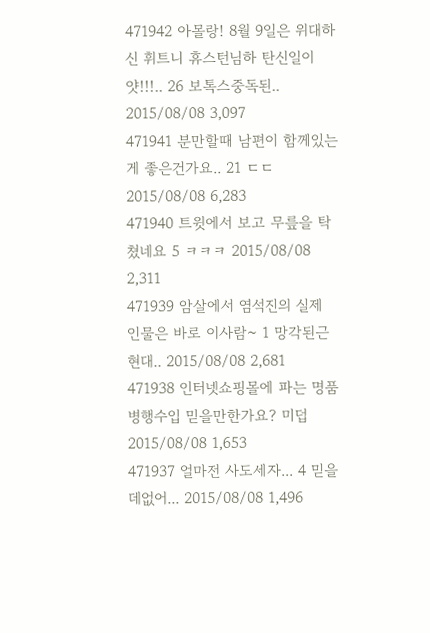471942 아몰랑! 8월 9일은 위대하신 휘트니 휴스턴님하 탄신일이얏!!!.. 26 보톡스중독된.. 2015/08/08 3,097
471941 분만할때 남편이 함께있는게 좋은건가요.. 21 ㄷㄷ 2015/08/08 6,283
471940 트윗에서 보고 무릎을 탁 쳤네요 5 ㅋㅋㅋ 2015/08/08 2,311
471939 암살에서 염석진의 실제 인물은 바로 이사람~ 1 망각된근현대.. 2015/08/08 2,681
471938 인터넷쇼핑몰에 파는 명품 병행수입 믿을만한가요? 미덥 2015/08/08 1,653
471937 얼마전 사도세자... 4 믿을데없어... 2015/08/08 1,496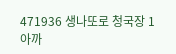471936 생나또로 청국장 1 아까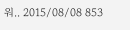워.. 2015/08/08 853